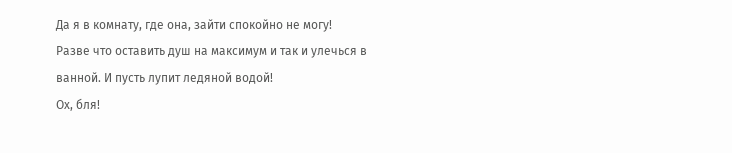Да я в комнату, где она, зайти спокойно не могу!
Разве что оставить душ на максимум и так и улечься в ванной. И пусть лупит ледяной водой!
Ох, бля!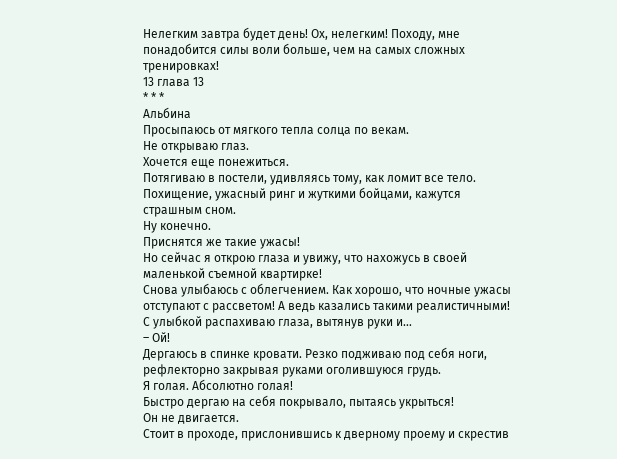Нелегким завтра будет день! Ох, нелегким! Походу, мне понадобится силы воли больше, чем на самых сложных тренировках!
13 глава 13
* * *
Альбина
Просыпаюсь от мягкого тепла солца по векам.
Не открываю глаз.
Хочется еще понежиться.
Потягиваю в постели, удивляясь тому, как ломит все тело.
Похищение, ужасный ринг и жуткими бойцами, кажутся страшным сном.
Ну конечно.
Приснятся же такие ужасы!
Но сейчас я открою глаза и увижу, что нахожусь в своей маленькой съемной квартирке!
Снова улыбаюсь с облегчением. Как хорошо, что ночные ужасы отступают с рассветом! А ведь казались такими реалистичными!
С улыбкой распахиваю глаза, вытянув руки и…
– Ой!
Дергаюсь в спинке кровати. Резко подживаю под себя ноги, рефлекторно закрывая руками оголившуюся грудь.
Я голая. Абсолютно голая!
Быстро дергаю на себя покрывало, пытаясь укрыться!
Он не двигается.
Стоит в проходе, прислонившись к дверному проему и скрестив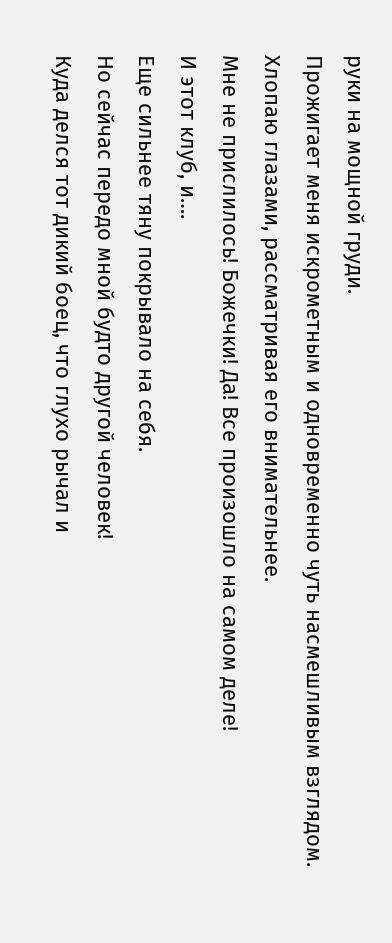руки на мощной груди.
Прожигает меня искрометным и одновременно чуть насмешливым взглядом.
Хлопаю глазами, рассматривая его внимательнее.
Мне не прислилось! Божечки! Да! Все произошло на самом деле!
И этот клуб, и….
Еще сильнее тяну покрывало на себя.
Но сейчас передо мной будто другой человек!
Куда делся тот дикий боец, что глухо рычал и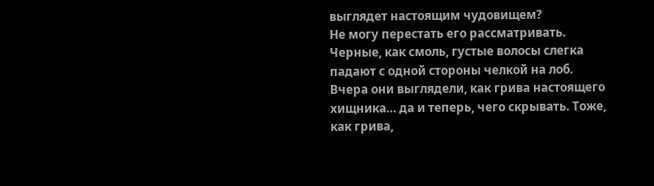выглядет настоящим чудовищем?
Не могу перестать его рассматривать.
Черные, как смоль, густые волосы слегка падают с одной стороны челкой на лоб. Вчера они выглядели, как грива настоящего хищника… да и теперь, чего скрывать. Тоже, как грива,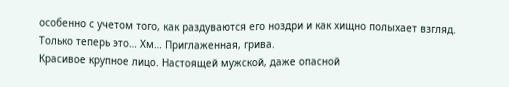особенно с учетом того, как раздуваются его ноздри и как хищно полыхает взгляд.
Только теперь это… Хм… Приглаженная, грива.
Красивое крупное лицо. Настоящей мужской, даже опасной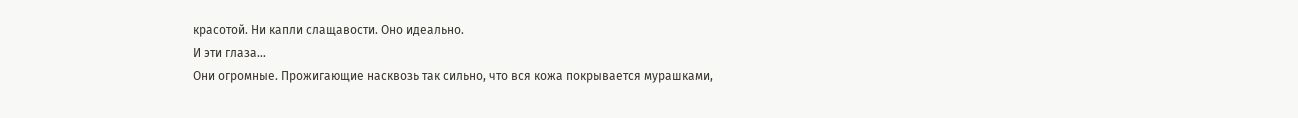красотой. Ни капли слащавости. Оно идеально.
И эти глаза…
Они огромные. Прожигающие насквозь так сильно, что вся кожа покрывается мурашками,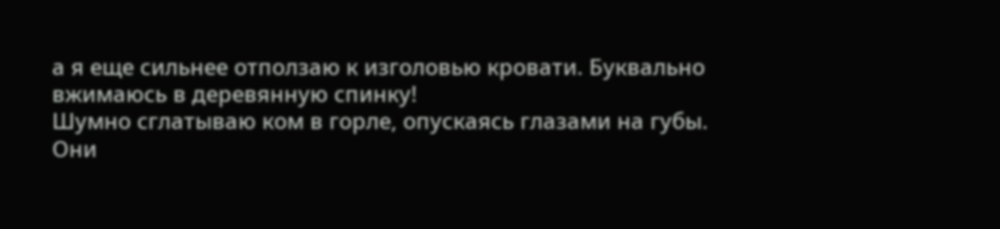а я еще сильнее отползаю к изголовью кровати. Буквально вжимаюсь в деревянную спинку!
Шумно сглатываю ком в горле, опускаясь глазами на губы.
Они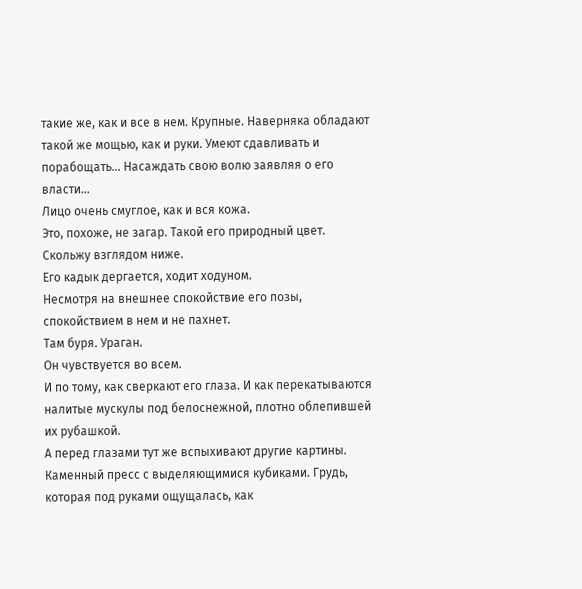такие же, как и все в нем. Крупные. Наверняка обладают такой же мощью, как и руки. Умеют сдавливать и порабощать… Насаждать свою волю заявляя о его власти…
Лицо очень смуглое, как и вся кожа.
Это, похоже, не загар. Такой его природный цвет.
Скольжу взглядом ниже.
Его кадык дергается, ходит ходуном.
Несмотря на внешнее спокойствие его позы, спокойствием в нем и не пахнет.
Там буря. Ураган.
Он чувствуется во всем.
И по тому, как сверкают его глаза. И как перекатываются налитые мускулы под белоснежной, плотно облепившей их рубашкой.
А перед глазами тут же вспыхивают другие картины.
Каменный пресс с выделяющимися кубиками. Грудь, которая под руками ощущалась, как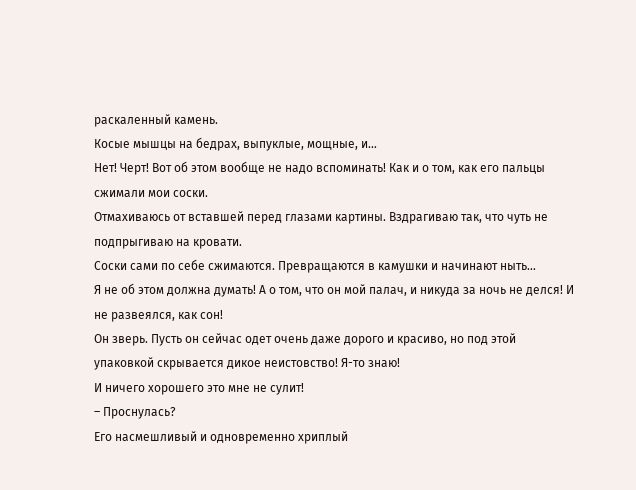раскаленный камень.
Косые мышцы на бедрах, выпуклые, мощные, и…
Нет! Черт! Вот об этом вообще не надо вспоминать! Как и о том, как его пальцы сжимали мои соски.
Отмахиваюсь от вставшей перед глазами картины. Вздрагиваю так, что чуть не подпрыгиваю на кровати.
Соски сами по себе сжимаются. Превращаются в камушки и начинают ныть…
Я не об этом должна думать! А о том, что он мой палач, и никуда за ночь не делся! И не развеялся, как сон!
Он зверь. Пусть он сейчас одет очень даже дорого и красиво, но под этой упаковкой скрывается дикое неистовство! Я-то знаю!
И ничего хорошего это мне не сулит!
– Проснулась?
Его насмешливый и одновременно хриплый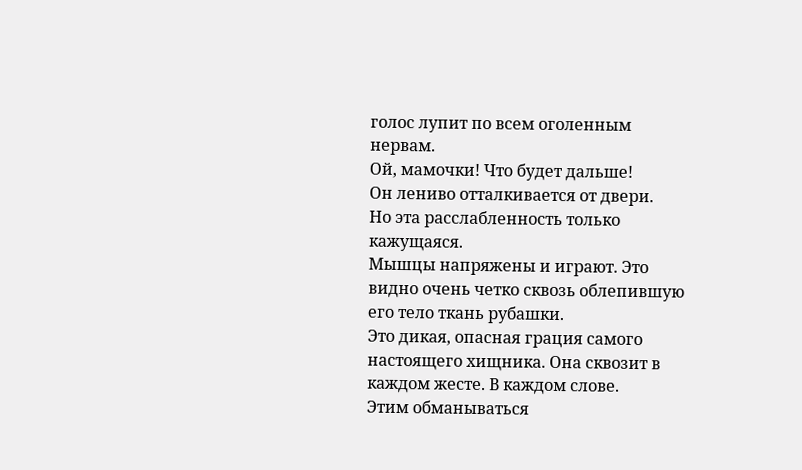голос лупит по всем оголенным нервам.
Ой, мамочки! Что будет дальше!
Он лениво отталкивается от двери.
Но эта расслабленность только кажущаяся.
Мышцы напряжены и играют. Это видно очень четко сквозь облепившую его тело ткань рубашки.
Это дикая, опасная грация самого настоящего хищника. Она сквозит в каждом жесте. В каждом слове.
Этим обманываться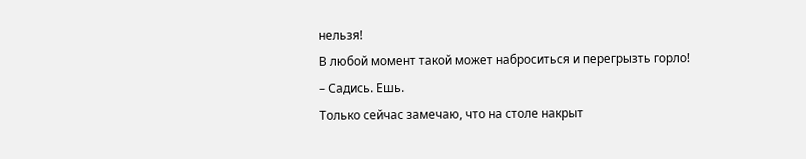нельзя!
В любой момент такой может наброситься и перегрызть горло!
– Садись. Ешь.
Только сейчас замечаю, что на столе накрыт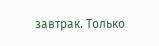завтрак. Только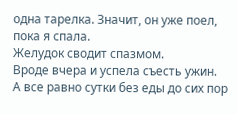одна тарелка. Значит, он уже поел, пока я спала.
Желудок сводит спазмом.
Вроде вчера и успела съесть ужин.
А все равно сутки без еды до сих пор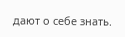дают о себе знать.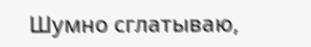Шумно сглатываю,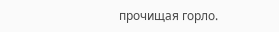прочищая горло.